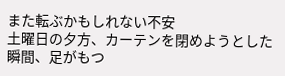また転ぶかもしれない不安
土曜日の夕方、カーテンを閉めようとした瞬間、足がもつ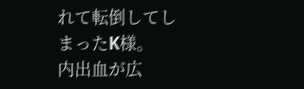れて転倒してしまったK様。
内出血が広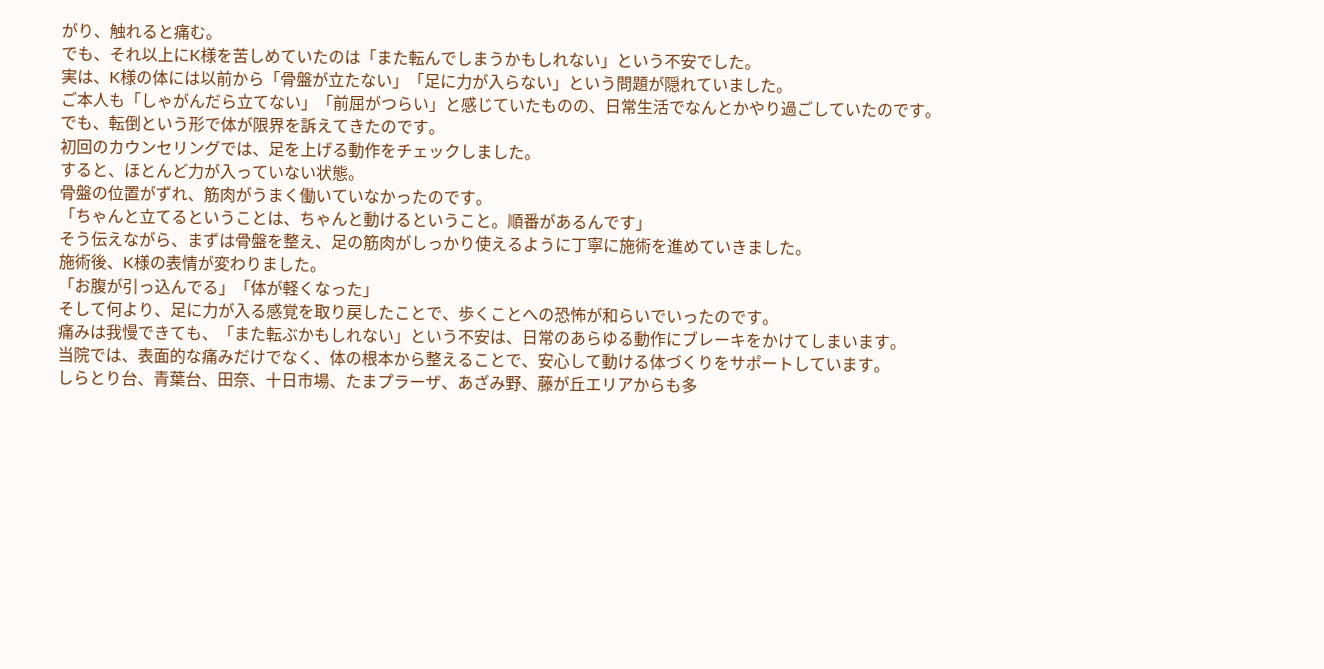がり、触れると痛む。
でも、それ以上にK様を苦しめていたのは「また転んでしまうかもしれない」という不安でした。
実は、K様の体には以前から「骨盤が立たない」「足に力が入らない」という問題が隠れていました。
ご本人も「しゃがんだら立てない」「前屈がつらい」と感じていたものの、日常生活でなんとかやり過ごしていたのです。
でも、転倒という形で体が限界を訴えてきたのです。
初回のカウンセリングでは、足を上げる動作をチェックしました。
すると、ほとんど力が入っていない状態。
骨盤の位置がずれ、筋肉がうまく働いていなかったのです。
「ちゃんと立てるということは、ちゃんと動けるということ。順番があるんです」
そう伝えながら、まずは骨盤を整え、足の筋肉がしっかり使えるように丁寧に施術を進めていきました。
施術後、K様の表情が変わりました。
「お腹が引っ込んでる」「体が軽くなった」
そして何より、足に力が入る感覚を取り戻したことで、歩くことへの恐怖が和らいでいったのです。
痛みは我慢できても、「また転ぶかもしれない」という不安は、日常のあらゆる動作にブレーキをかけてしまいます。
当院では、表面的な痛みだけでなく、体の根本から整えることで、安心して動ける体づくりをサポートしています。
しらとり台、青葉台、田奈、十日市場、たまプラーザ、あざみ野、藤が丘エリアからも多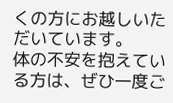くの方にお越しいただいています。
体の不安を抱えている方は、ぜひ一度ご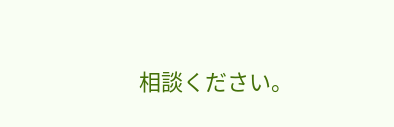相談ください。